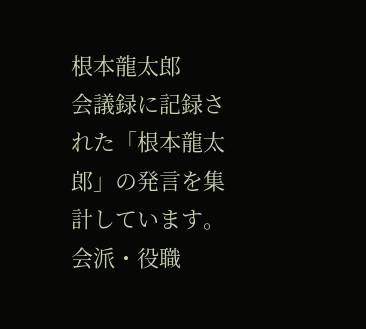根本龍太郎
会議録に記録された「根本龍太郎」の発言を集計しています。会派・役職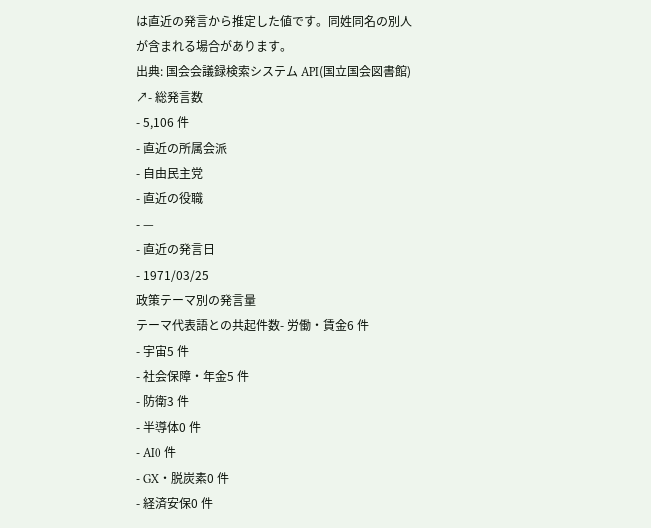は直近の発言から推定した値です。同姓同名の別人が含まれる場合があります。
出典: 国会会議録検索システム API(国立国会図書館) ↗- 総発言数
- 5,106 件
- 直近の所属会派
- 自由民主党
- 直近の役職
- —
- 直近の発言日
- 1971/03/25
政策テーマ別の発言量
テーマ代表語との共起件数- 労働・賃金6 件
- 宇宙5 件
- 社会保障・年金5 件
- 防衛3 件
- 半導体0 件
- AI0 件
- GX・脱炭素0 件
- 経済安保0 件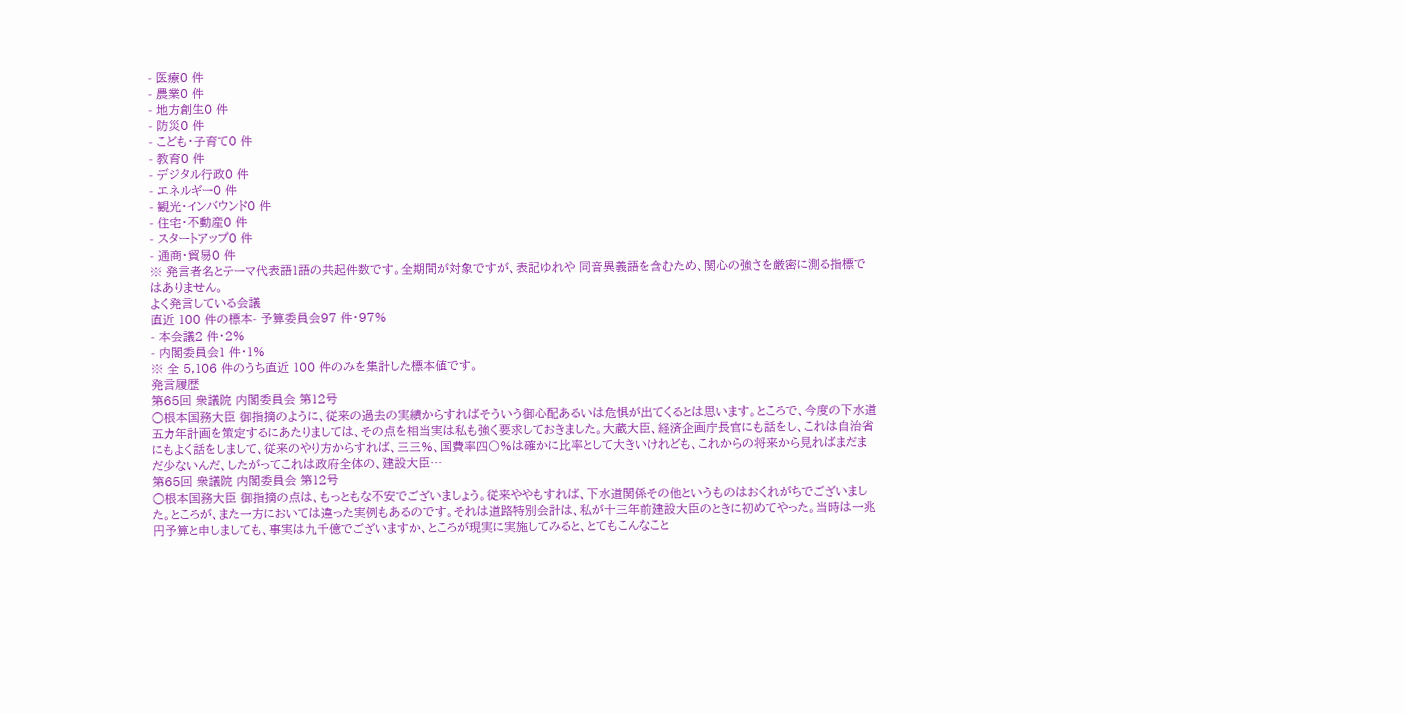- 医療0 件
- 農業0 件
- 地方創生0 件
- 防災0 件
- こども・子育て0 件
- 教育0 件
- デジタル行政0 件
- エネルギー0 件
- 観光・インバウンド0 件
- 住宅・不動産0 件
- スタートアップ0 件
- 通商・貿易0 件
※ 発言者名とテーマ代表語1語の共起件数です。全期間が対象ですが、表記ゆれや 同音異義語を含むため、関心の強さを厳密に測る指標ではありません。
よく発言している会議
直近 100 件の標本- 予算委員会97 件・97%
- 本会議2 件・2%
- 内閣委員会1 件・1%
※ 全 5,106 件のうち直近 100 件のみを集計した標本値です。
発言履歴
第65回 衆議院 内閣委員会 第12号
○根本国務大臣 御指摘のように、従来の過去の実績からすればそういう御心配あるいは危惧が出てくるとは思います。ところで、今度の下水道五カ年計画を策定するにあたりましては、その点を相当実は私も強く要求しておきました。大蔵大臣、経済企画庁長官にも話をし、これは自治省にもよく話をしまして、従来のやり方からすれば、三三%、国費率四〇%は確かに比率として大きいけれども、これからの将来から見ればまだまだ少ないんだ、したがってこれは政府全体の、建設大臣…
第65回 衆議院 内閣委員会 第12号
○根本国務大臣 御指摘の点は、もっともな不安でございましょう。従来ややもすれば、下水道関係その他というものはおくれがちでございました。ところが、また一方においては違った実例もあるのです。それは道路特別会計は、私が十三年前建設大臣のときに初めてやった。当時は一兆円予算と申しましても、事実は九千億でございますか、ところが現実に実施してみると、とてもこんなこと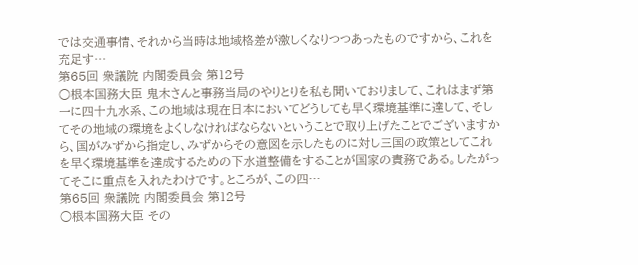では交通事情、それから当時は地域格差が激しくなりつつあったものですから、これを充足す…
第65回 衆議院 内閣委員会 第12号
○根本国務大臣 鬼木さんと事務当局のやりとりを私も聞いておりまして、これはまず第一に四十九水系、この地域は現在日本においてどうしても早く環境基準に達して、そしてその地域の環境をよくしなければならないということで取り上げたことでございますから、国がみずから指定し、みずからその意図を示したものに対し三国の政策としてこれを早く環境基準を達成するための下水道整備をすることが国家の責務である。したがってそこに重点を入れたわけです。ところが、この四…
第65回 衆議院 内閣委員会 第12号
○根本国務大臣 その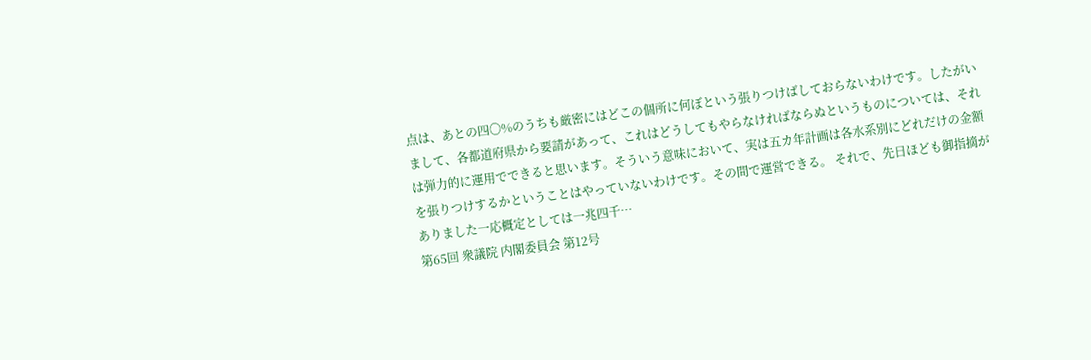点は、あとの四〇%のうちも厳密にはどこの個所に何ぼという張りつけばしておらないわけです。したがいまして、各都道府県から要請があって、これはどうしてもやらなければならぬというものについては、それは弾力的に運用でできると思います。そういう意味において、実は五カ年計画は各水系別にどれだけの金額を張りつけするかということはやっていないわけです。その間で運営できる。 それで、先日ほども御指摘がありました一応概定としては一兆四千…
第65回 衆議院 内閣委員会 第12号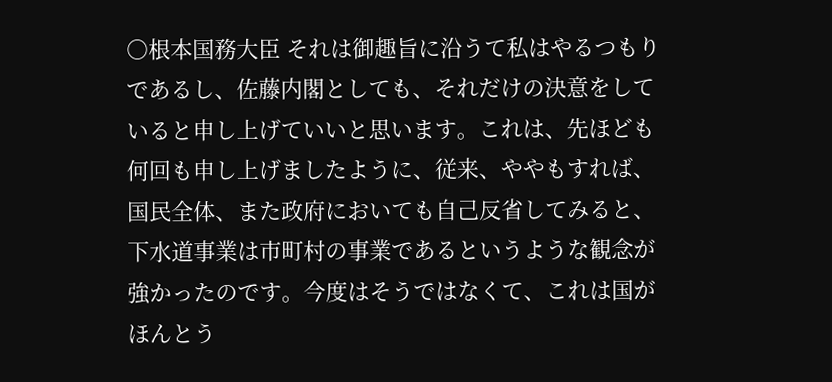○根本国務大臣 それは御趣旨に沿うて私はやるつもりであるし、佐藤内閣としても、それだけの決意をしていると申し上げていいと思います。これは、先ほども何回も申し上げましたように、従来、ややもすれば、国民全体、また政府においても自己反省してみると、下水道事業は市町村の事業であるというような観念が強かったのです。今度はそうではなくて、これは国がほんとう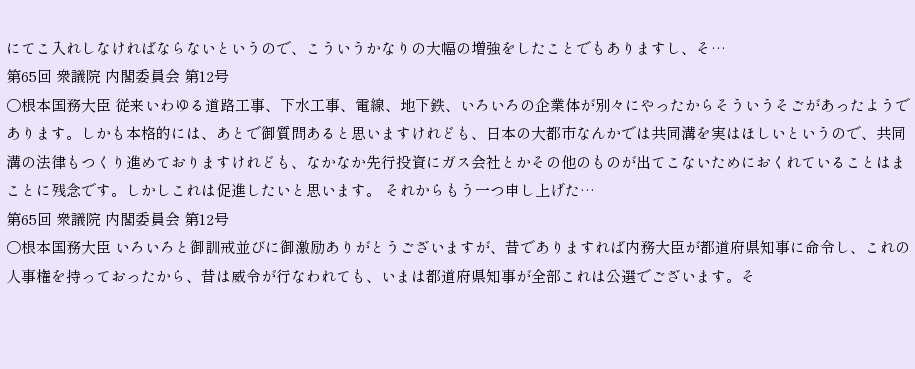にてこ入れしなければならないというので、こういうかなりの大幅の増強をしたことでもありますし、そ…
第65回 衆議院 内閣委員会 第12号
○根本国務大臣 従来いわゆる道路工事、下水工事、電線、地下鉄、いろいろの企業体が別々にやったからそういうそごがあったようであります。しかも本格的には、あとで御質問あると思いますけれども、日本の大都市なんかでは共同溝を実はほしいというので、共同溝の法律もつくり進めておりますけれども、なかなか先行投資にガス会社とかその他のものが出てこないためにおくれていることはまことに残念です。しかしこれは促進したいと思います。 それからもう一つ申し上げた…
第65回 衆議院 内閣委員会 第12号
○根本国務大臣 いろいろと御訓戒並びに御激励ありがとうございますが、昔でありますれば内務大臣が都道府県知事に命令し、これの人事権を持っておったから、昔は威令が行なわれても、いまは都道府県知事が全部これは公選でございます。そ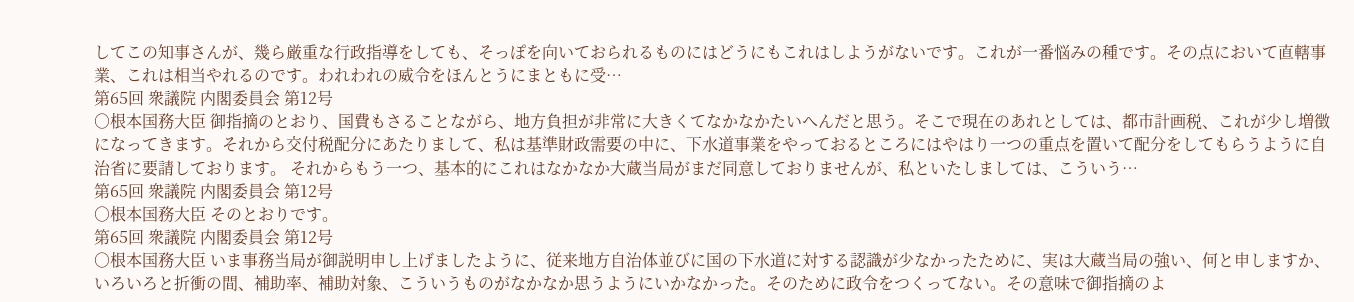してこの知事さんが、幾ら厳重な行政指導をしても、そっぽを向いておられるものにはどうにもこれはしようがないです。これが一番悩みの種です。その点において直轄事業、これは相当やれるのです。われわれの威令をほんとうにまともに受…
第65回 衆議院 内閣委員会 第12号
○根本国務大臣 御指摘のとおり、国費もさることながら、地方負担が非常に大きくてなかなかたいへんだと思う。そこで現在のあれとしては、都市計画税、これが少し増徴になってきます。それから交付税配分にあたりまして、私は基準財政需要の中に、下水道事業をやっておるところにはやはり一つの重点を置いて配分をしてもらうように自治省に要請しております。 それからもう一つ、基本的にこれはなかなか大蔵当局がまだ同意しておりませんが、私といたしましては、こういう…
第65回 衆議院 内閣委員会 第12号
○根本国務大臣 そのとおりです。
第65回 衆議院 内閣委員会 第12号
○根本国務大臣 いま事務当局が御説明申し上げましたように、従来地方自治体並びに国の下水道に対する認識が少なかったために、実は大蔵当局の強い、何と申しますか、いろいろと折衝の間、補助率、補助対象、こういうものがなかなか思うようにいかなかった。そのために政令をつくってない。その意味で御指摘のよ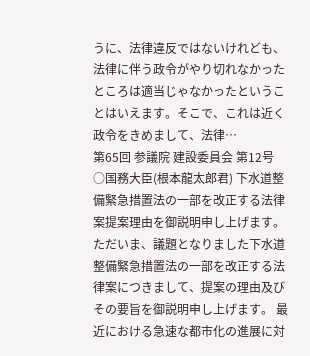うに、法律違反ではないけれども、法律に伴う政令がやり切れなかったところは適当じゃなかったということはいえます。そこで、これは近く政令をきめまして、法律…
第65回 参議院 建設委員会 第12号
○国務大臣(根本龍太郎君) 下水道整備緊急措置法の一部を改正する法律案提案理由を御説明申し上げます。 ただいま、議題となりました下水道整備緊急措置法の一部を改正する法律案につきまして、提案の理由及びその要旨を御説明申し上げます。 最近における急速な都市化の進展に対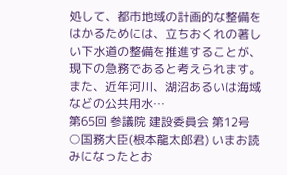処して、都市地域の計画的な整備をはかるためには、立ちおくれの著しい下水道の整備を推進することが、現下の急務であると考えられます。 また、近年河川、湖沼あるいは海域などの公共用水…
第65回 参議院 建設委員会 第12号
○国務大臣(根本龍太郎君) いまお読みになったとお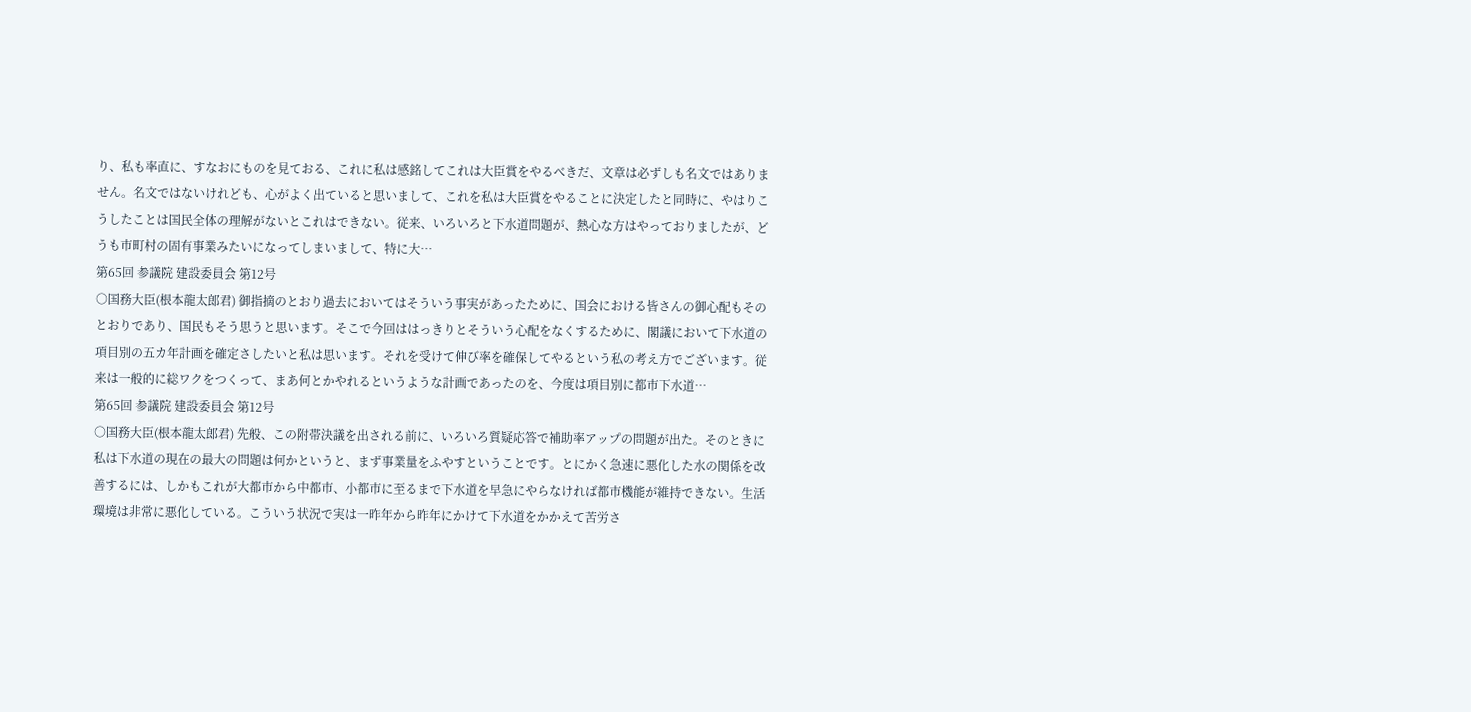り、私も率直に、すなおにものを見ておる、これに私は感銘してこれは大臣賞をやるべきだ、文章は必ずしも名文ではありません。名文ではないけれども、心がよく出ていると思いまして、これを私は大臣賞をやることに決定したと同時に、やはりこうしたことは国民全体の理解がないとこれはできない。従来、いろいろと下水道問題が、熱心な方はやっておりましたが、どうも市町村の固有事業みたいになってしまいまして、特に大…
第65回 参議院 建設委員会 第12号
○国務大臣(根本龍太郎君) 御指摘のとおり過去においてはそういう事実があったために、国会における皆さんの御心配もそのとおりであり、国民もそう思うと思います。そこで今回ははっきりとそういう心配をなくするために、閣議において下水道の項目別の五カ年計画を確定さしたいと私は思います。それを受けて伸び率を確保してやるという私の考え方でございます。従来は一般的に総ワクをつくって、まあ何とかやれるというような計画であったのを、今度は項目別に都市下水道…
第65回 参議院 建設委員会 第12号
○国務大臣(根本龍太郎君) 先般、この附帯決議を出される前に、いろいろ質疑応答で補助率アップの問題が出た。そのときに私は下水道の現在の最大の問題は何かというと、まず事業量をふやすということです。とにかく急速に悪化した水の関係を改善するには、しかもこれが大都市から中都市、小都市に至るまで下水道を早急にやらなければ都市機能が維持できない。生活環境は非常に悪化している。こういう状況で実は一昨年から昨年にかけて下水道をかかえて苦労さ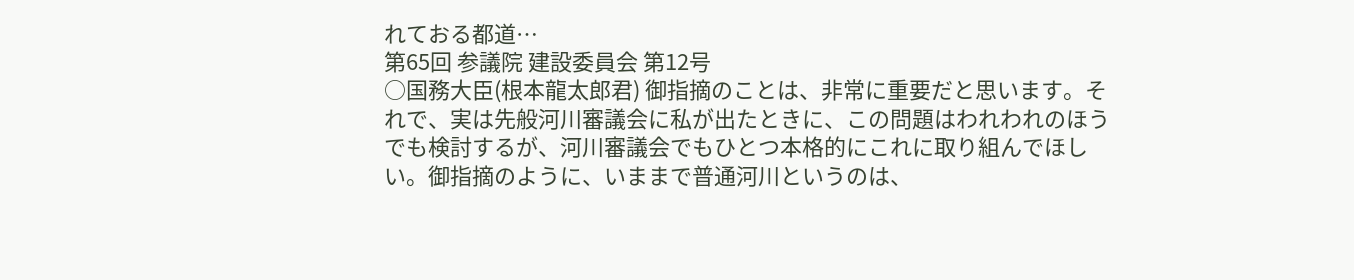れておる都道…
第65回 参議院 建設委員会 第12号
○国務大臣(根本龍太郎君) 御指摘のことは、非常に重要だと思います。それで、実は先般河川審議会に私が出たときに、この問題はわれわれのほうでも検討するが、河川審議会でもひとつ本格的にこれに取り組んでほしい。御指摘のように、いままで普通河川というのは、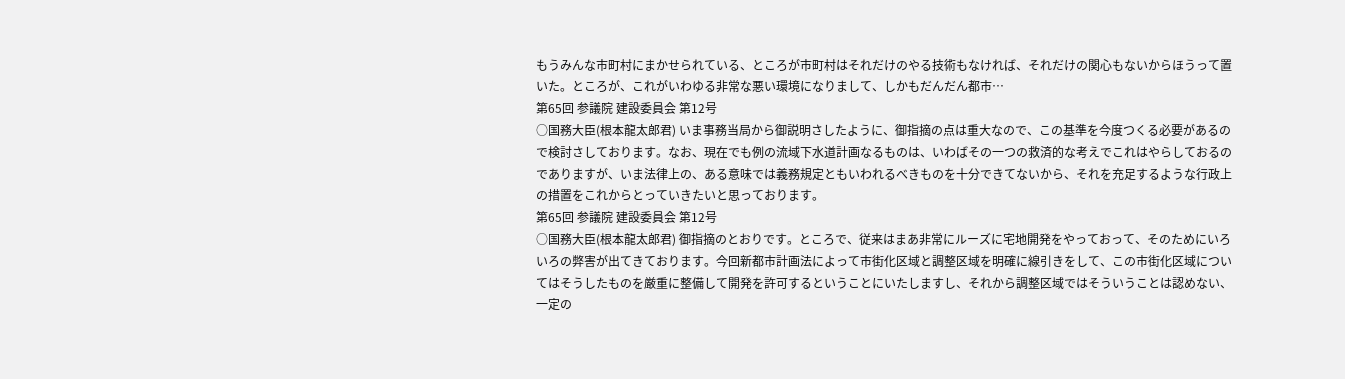もうみんな市町村にまかせられている、ところが市町村はそれだけのやる技術もなければ、それだけの関心もないからほうって置いた。ところが、これがいわゆる非常な悪い環境になりまして、しかもだんだん都市…
第65回 参議院 建設委員会 第12号
○国務大臣(根本龍太郎君) いま事務当局から御説明さしたように、御指摘の点は重大なので、この基準を今度つくる必要があるので検討さしております。なお、現在でも例の流域下水道計画なるものは、いわばその一つの救済的な考えでこれはやらしておるのでありますが、いま法律上の、ある意味では義務規定ともいわれるべきものを十分できてないから、それを充足するような行政上の措置をこれからとっていきたいと思っております。
第65回 参議院 建設委員会 第12号
○国務大臣(根本龍太郎君) 御指摘のとおりです。ところで、従来はまあ非常にルーズに宅地開発をやっておって、そのためにいろいろの弊害が出てきております。今回新都市計画法によって市街化区域と調整区域を明確に線引きをして、この市街化区域についてはそうしたものを厳重に整備して開発を許可するということにいたしますし、それから調整区域ではそういうことは認めない、一定の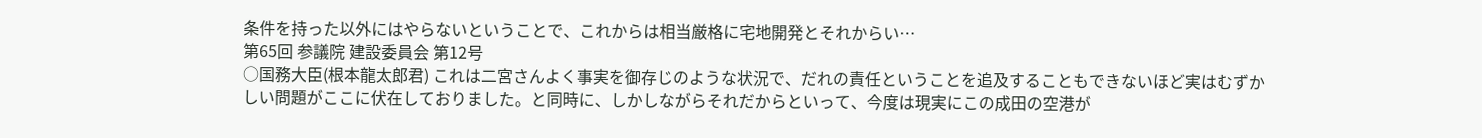条件を持った以外にはやらないということで、これからは相当厳格に宅地開発とそれからい…
第65回 参議院 建設委員会 第12号
○国務大臣(根本龍太郎君) これは二宮さんよく事実を御存じのような状況で、だれの責任ということを追及することもできないほど実はむずかしい問題がここに伏在しておりました。と同時に、しかしながらそれだからといって、今度は現実にこの成田の空港が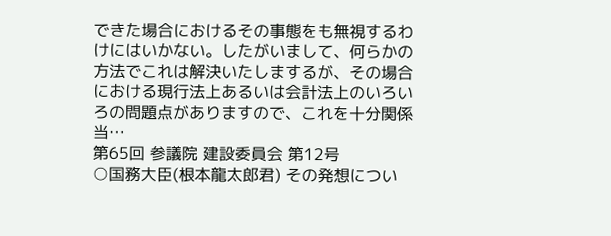できた場合におけるその事態をも無視するわけにはいかない。したがいまして、何らかの方法でこれは解決いたしまするが、その場合における現行法上あるいは会計法上のいろいろの問題点がありますので、これを十分関係当…
第65回 参議院 建設委員会 第12号
○国務大臣(根本龍太郎君) その発想につい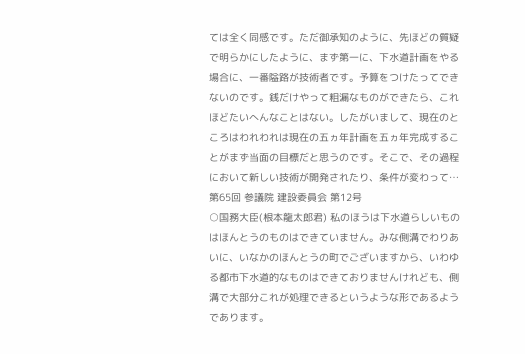ては全く同感です。ただ御承知のように、先ほどの質疑で明らかにしたように、まず第一に、下水道計画をやる場合に、一番隘路が技術者です。予算をつけたってできないのです。銭だけやって粗漏なものができたら、これほどたいへんなことはない。したがいまして、現在のところはわれわれは現在の五ヵ年計画を五ヵ年完成することがまず当面の目標だと思うのです。そこで、その過程において新しい技術が開発されたり、条件が変わって…
第65回 参議院 建設委員会 第12号
○国務大臣(根本龍太郎君) 私のほうは下水道らしいものはほんとうのものはできていません。みな側溝でわりあいに、いなかのほんとうの町でございますから、いわゆる都市下水道的なものはできておりませんけれども、側溝で大部分これが処理できるというような形であるようであります。